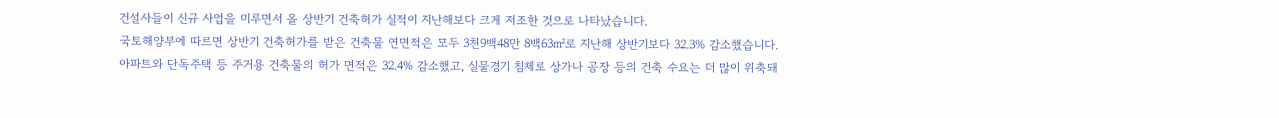건설사들이 신규 사업을 미루면서 올 상반기 건축허가 실적이 지난해보다 크게 저조한 것으로 나타났습니다.
국토해양부에 따르면 상반기 건축허가를 받은 건축물 연면적은 모두 3천9백48만 8백63㎡로 지난해 상반기보다 32.3% 감소했습니다.
아파트와 단독주택 등 주거용 건축물의 허가 면적은 32.4% 감소했고, 실물경기 침체로 상가나 공장 등의 건축 수요는 더 많이 위축돼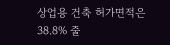상업용 건축 허가면적은 38.8% 줄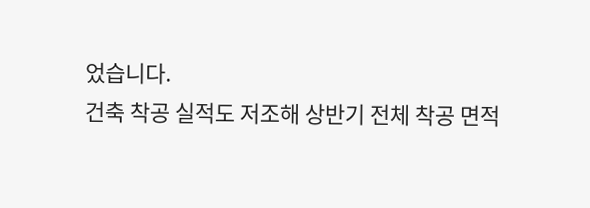었습니다.
건축 착공 실적도 저조해 상반기 전체 착공 면적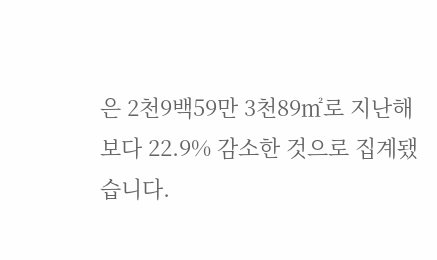은 2천9백59만 3천89㎡로 지난해보다 22.9% 감소한 것으로 집계됐습니다.